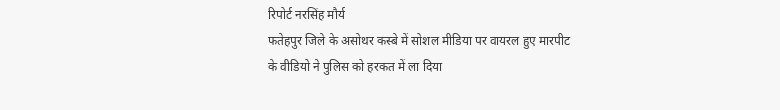रिपोर्ट नरसिंह मौर्य
फतेहपुर जिले के असोथर कस्बे में सोशल मीडिया पर वायरल हुए मारपीट के वीडियो ने पुलिस को हरकत में ला दिया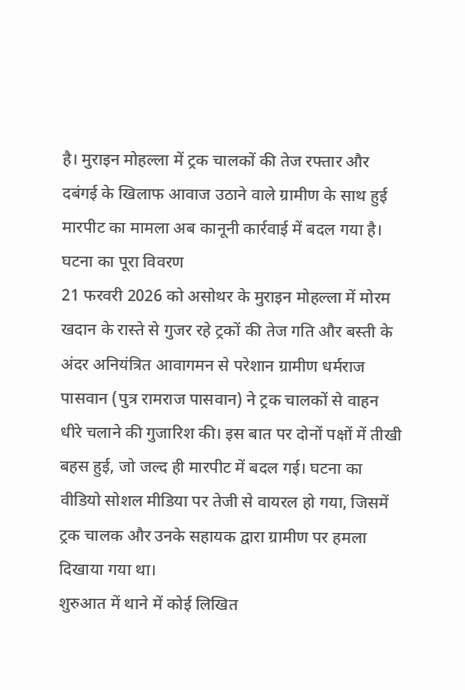है। मुराइन मोहल्ला में ट्रक चालकों की तेज रफ्तार और दबंगई के खिलाफ आवाज उठाने वाले ग्रामीण के साथ हुई मारपीट का मामला अब कानूनी कार्रवाई में बदल गया है।
घटना का पूरा विवरण
21 फरवरी 2026 को असोथर के मुराइन मोहल्ला में मोरम खदान के रास्ते से गुजर रहे ट्रकों की तेज गति और बस्ती के अंदर अनियंत्रित आवागमन से परेशान ग्रामीण धर्मराज पासवान (पुत्र रामराज पासवान) ने ट्रक चालकों से वाहन धीरे चलाने की गुजारिश की। इस बात पर दोनों पक्षों में तीखी बहस हुई, जो जल्द ही मारपीट में बदल गई। घटना का वीडियो सोशल मीडिया पर तेजी से वायरल हो गया, जिसमें ट्रक चालक और उनके सहायक द्वारा ग्रामीण पर हमला दिखाया गया था।
शुरुआत में थाने में कोई लिखित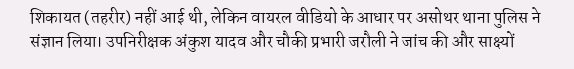शिकायत (तहरीर) नहीं आई थी, लेकिन वायरल वीडियो के आधार पर असोथर थाना पुलिस ने संज्ञान लिया। उपनिरीक्षक अंकुश यादव और चौकी प्रभारी जरौली ने जांच की और साक्ष्यों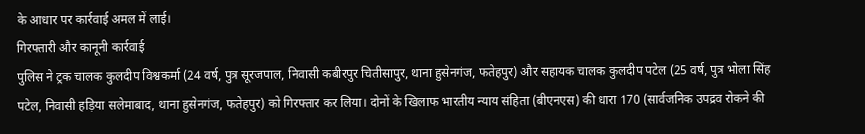के आधार पर कार्रवाई अमल में लाई।
गिरफ्तारी और कानूनी कार्रवाई
पुलिस ने ट्रक चालक कुलदीप विश्वकर्मा (24 वर्ष, पुत्र सूरजपाल, निवासी कबीरपुर चितीसापुर, थाना हुसेनगंज, फतेहपुर) और सहायक चालक कुलदीप पटेल (25 वर्ष, पुत्र भोला सिंह पटेल, निवासी हड़िया सलेमाबाद, थाना हुसेनगंज, फतेहपुर) को गिरफ्तार कर लिया। दोनों के खिलाफ भारतीय न्याय संहिता (बीएनएस) की धारा 170 (सार्वजनिक उपद्रव रोकने की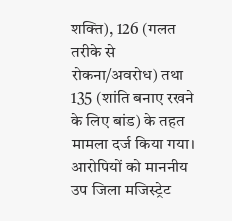शक्ति), 126 (गलत तरीके से रोकना/अवरोध) तथा 135 (शांति बनाए रखने के लिए बांड) के तहत मामला दर्ज किया गया।
आरोपियों को माननीय उप जिला मजिस्ट्रेट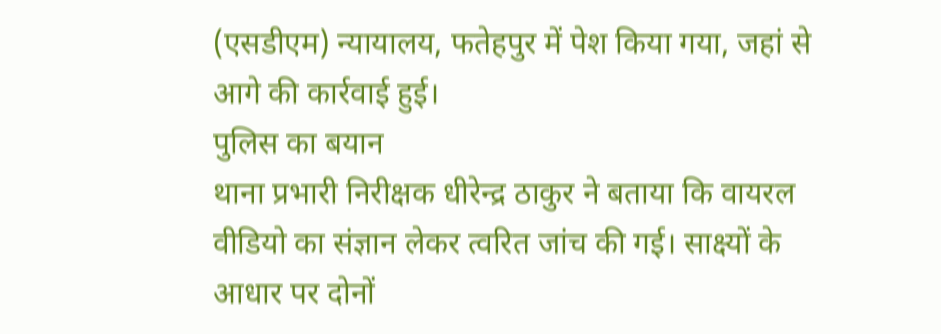(एसडीएम) न्यायालय, फतेहपुर में पेश किया गया, जहां से आगे की कार्रवाई हुई।
पुलिस का बयान
थाना प्रभारी निरीक्षक धीरेन्द्र ठाकुर ने बताया कि वायरल वीडियो का संज्ञान लेकर त्वरित जांच की गई। साक्ष्यों के आधार पर दोनों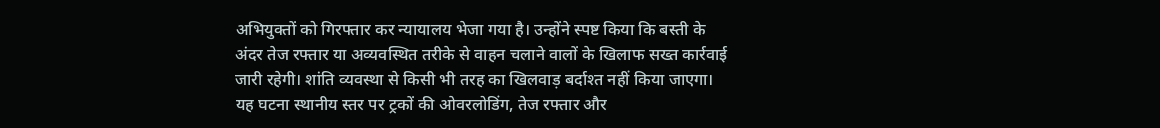अभियुक्तों को गिरफ्तार कर न्यायालय भेजा गया है। उन्होंने स्पष्ट किया कि बस्ती के अंदर तेज रफ्तार या अव्यवस्थित तरीके से वाहन चलाने वालों के खिलाफ सख्त कार्रवाई जारी रहेगी। शांति व्यवस्था से किसी भी तरह का खिलवाड़ बर्दाश्त नहीं किया जाएगा।
यह घटना स्थानीय स्तर पर ट्रकों की ओवरलोडिंग, तेज रफ्तार और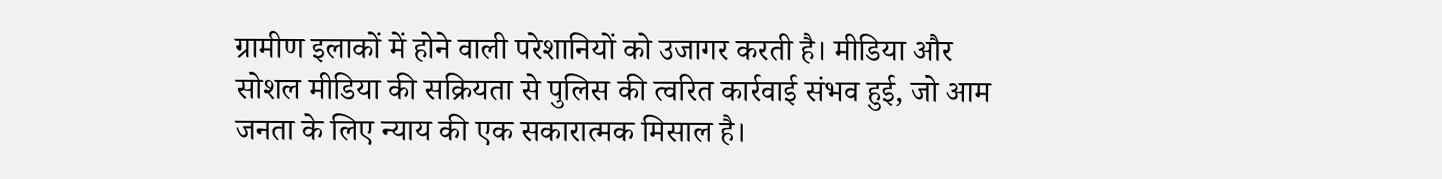ग्रामीण इलाकों में होने वाली परेशानियों को उजागर करती है। मीडिया और सोशल मीडिया की सक्रियता से पुलिस की त्वरित कार्रवाई संभव हुई, जो आम जनता के लिए न्याय की एक सकारात्मक मिसाल है।